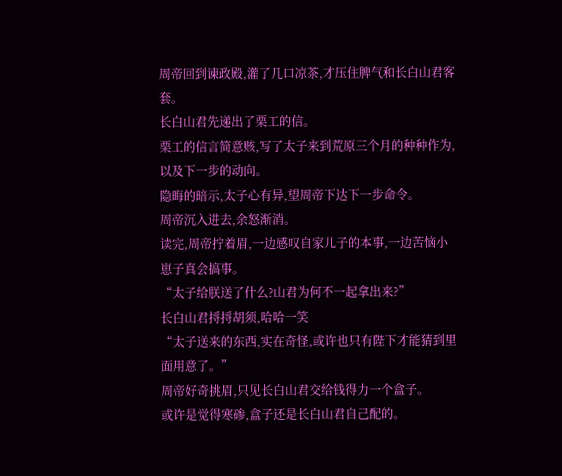周帝回到谏政殿,灌了几口凉茶,才压住脾气和长白山君客套。
长白山君先递出了栗工的信。
栗工的信言简意赅,写了太子来到荒原三个月的种种作为,以及下一步的动向。
隐晦的暗示,太子心有异,望周帝下达下一步命令。
周帝沉入进去,余怒渐消。
读完,周帝拧着眉,一边感叹自家儿子的本事,一边苦恼小崽子真会搞事。
“太子给朕送了什么?山君为何不一起拿出来?”
长白山君捋捋胡须,哈哈一笑
“太子送来的东西,实在奇怪,或许也只有陛下才能猜到里面用意了。”
周帝好奇挑眉,只见长白山君交给钱得力一个盒子。
或许是觉得寒碜,盒子还是长白山君自己配的。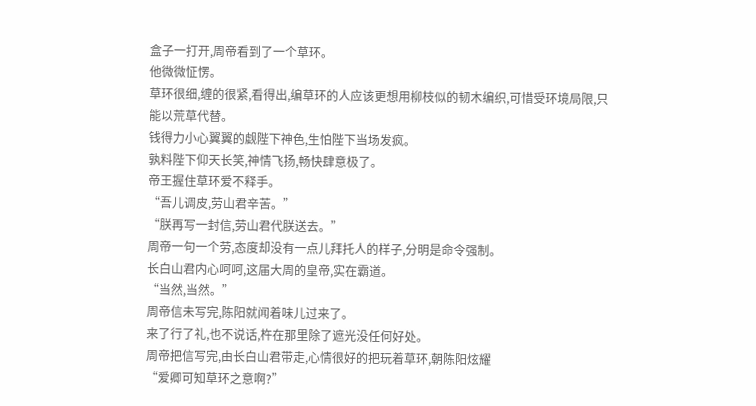盒子一打开,周帝看到了一个草环。
他微微怔愣。
草环很细,缠的很紧,看得出,编草环的人应该更想用柳枝似的韧木编织,可惜受环境局限,只能以荒草代替。
钱得力小心翼翼的觑陛下神色,生怕陛下当场发疯。
孰料陛下仰天长笑,神情飞扬,畅快肆意极了。
帝王握住草环爱不释手。
“吾儿调皮,劳山君辛苦。”
“朕再写一封信,劳山君代朕送去。”
周帝一句一个劳,态度却没有一点儿拜托人的样子,分明是命令强制。
长白山君内心呵呵,这届大周的皇帝,实在霸道。
“当然,当然。”
周帝信未写完,陈阳就闻着味儿过来了。
来了行了礼,也不说话,杵在那里除了遮光没任何好处。
周帝把信写完,由长白山君带走,心情很好的把玩着草环,朝陈阳炫耀
“爱卿可知草环之意啊?”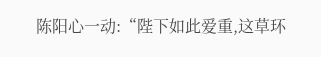陈阳心一动:“陛下如此爱重,这草环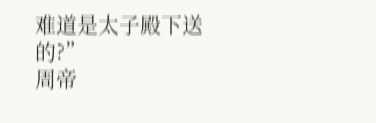难道是太子殿下送的?”
周帝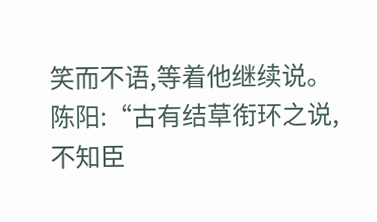笑而不语,等着他继续说。
陈阳:“古有结草衔环之说,不知臣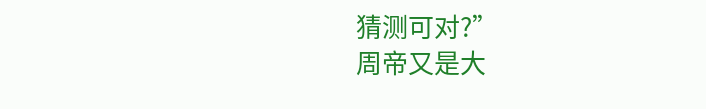猜测可对?”
周帝又是大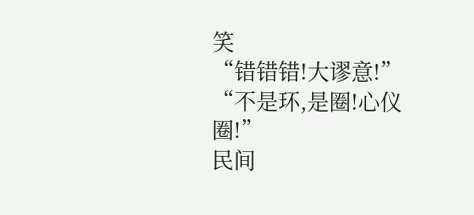笑
“错错错!大谬意!”
“不是环,是圈!心仪圈!”
民间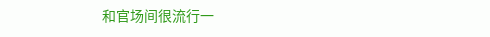和官场间很流行一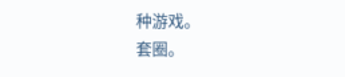种游戏。
套圈。